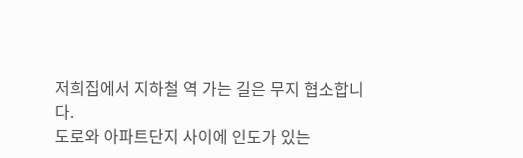저희집에서 지하철 역 가는 길은 무지 협소합니다.
도로와 아파트단지 사이에 인도가 있는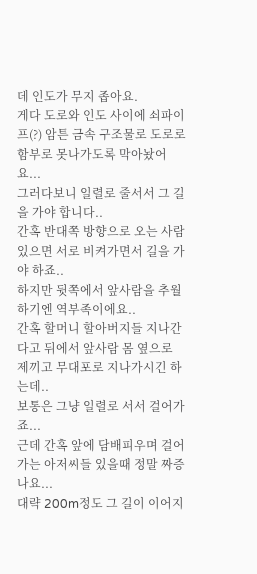데 인도가 무지 좁아요.
게다 도로와 인도 사이에 쇠파이프(?) 암튼 금속 구조물로 도로로 함부로 못나가도록 막아놨어요...
그러다보니 일렬로 줄서서 그 길을 가야 합니다..
간혹 반대쪽 방향으로 오는 사람 있으면 서로 비켜가면서 길을 가야 하죠..
하지만 뒷쪽에서 앞사람을 추월하기엔 역부족이에요..
간혹 할머니 할아버지들 지나간다고 뒤에서 앞사람 몸 옆으로 제끼고 무대포로 지나가시긴 하는데..
보통은 그냥 일렬로 서서 걸어가죠...
근데 간혹 앞에 담배피우며 걸어가는 아저씨들 있을때 정말 짜증나요...
대략 200m정도 그 길이 이어지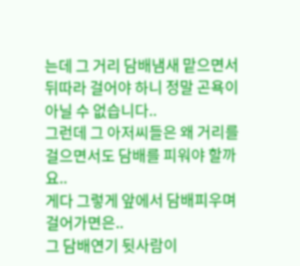는데 그 거리 담배냄새 맡으면서 뒤따라 걸어야 하니 정말 곤욕이 아닐 수 없습니다..
그런데 그 아저씨들은 왜 거리를 걸으면서도 담배를 피워야 할까요..
게다 그렇게 앞에서 담배피우며 걸어가면은..
그 담배연기 뒷사람이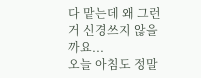다 맡는데 왜 그런거 신경쓰지 않을까요...
오늘 아침도 정말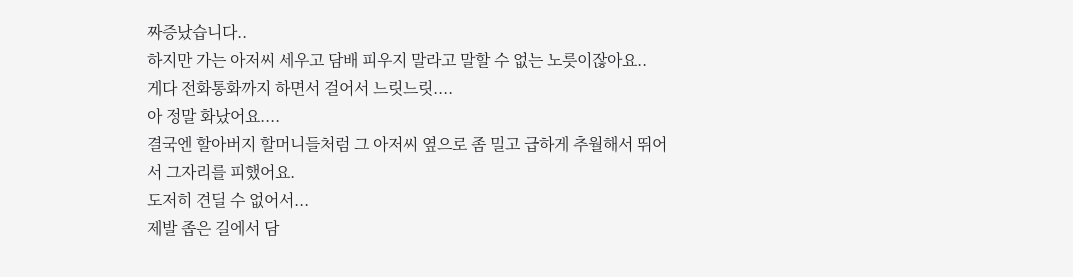짜증났습니다..
하지만 가는 아저씨 세우고 담배 피우지 말라고 말할 수 없는 노릇이잖아요..
게다 전화통화까지 하면서 걸어서 느릿느릿....
아 정말 화났어요....
결국엔 할아버지 할머니들처럼 그 아저씨 옆으로 좀 밀고 급하게 추월해서 뛰어서 그자리를 피했어요.
도저히 견딜 수 없어서...
제발 좁은 길에서 담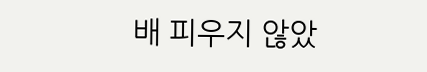배 피우지 않았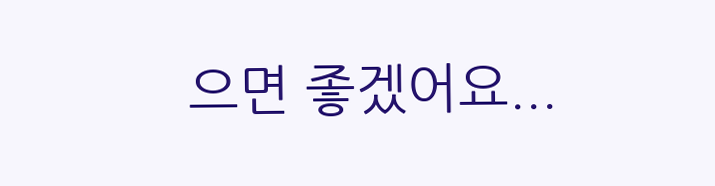으면 좋겠어요...